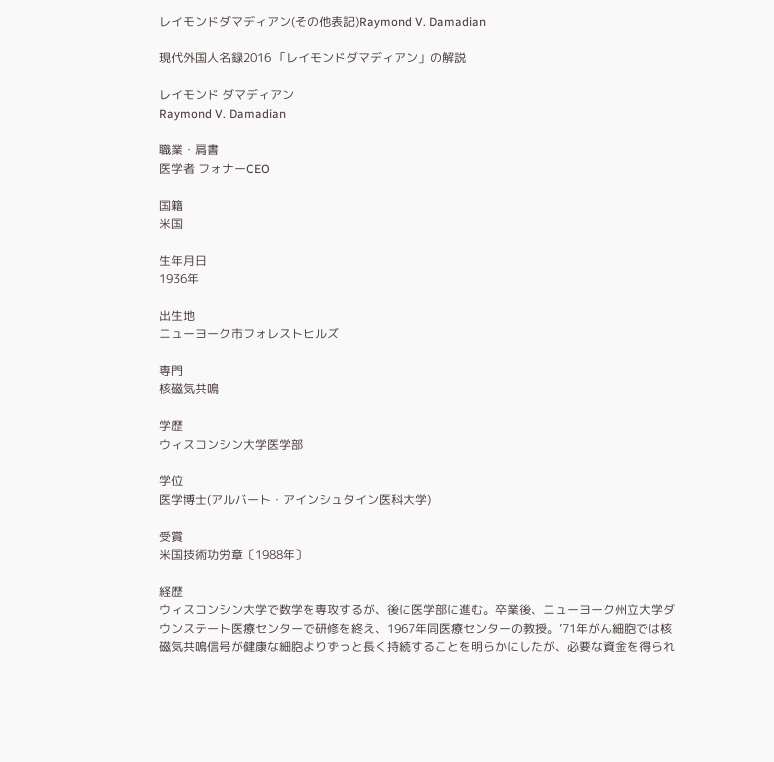レイモンドダマディアン(その他表記)Raymond V. Damadian

現代外国人名録2016 「レイモンドダマディアン」の解説

レイモンド ダマディアン
Raymond V. Damadian

職業・肩書
医学者 フォナーCEO

国籍
米国

生年月日
1936年

出生地
ニューヨーク市フォレストヒルズ

専門
核磁気共鳴

学歴
ウィスコンシン大学医学部

学位
医学博士(アルバート・アインシュタイン医科大学)

受賞
米国技術功労章〔1988年〕

経歴
ウィスコンシン大学で数学を専攻するが、後に医学部に進む。卒業後、ニューヨーク州立大学ダウンステート医療センターで研修を終え、1967年同医療センターの教授。’71年がん細胞では核磁気共鳴信号が健康な細胞よりずっと長く持続することを明らかにしたが、必要な資金を得られ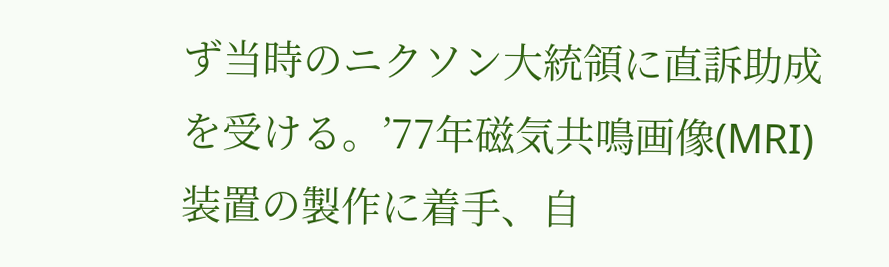ず当時のニクソン大統領に直訴助成を受ける。’77年磁気共鳴画像(MRI)装置の製作に着手、自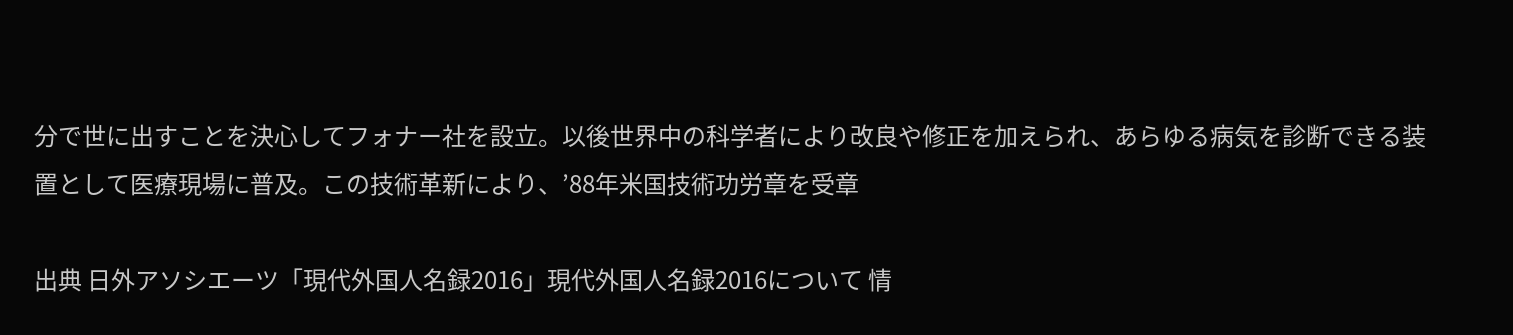分で世に出すことを決心してフォナー社を設立。以後世界中の科学者により改良や修正を加えられ、あらゆる病気を診断できる装置として医療現場に普及。この技術革新により、’88年米国技術功労章を受章

出典 日外アソシエーツ「現代外国人名録2016」現代外国人名録2016について 情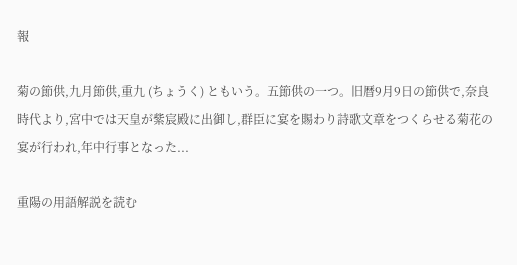報

菊の節供,九月節供,重九 (ちょうく) ともいう。五節供の一つ。旧暦9月9日の節供で,奈良時代より,宮中では天皇が紫宸殿に出御し,群臣に宴を賜わり詩歌文章をつくらせる菊花の宴が行われ,年中行事となった...

重陽の用語解説を読む